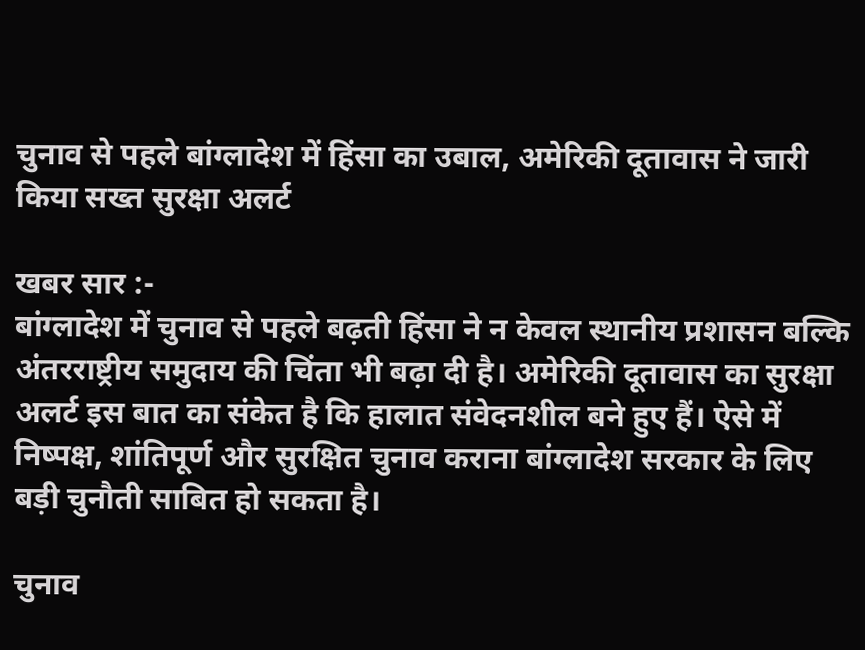चुनाव से पहले बांग्लादेश में हिंसा का उबाल, अमेरिकी दूतावास ने जारी किया सख्त सुरक्षा अलर्ट

खबर सार :-
बांग्लादेश में चुनाव से पहले बढ़ती हिंसा ने न केवल स्थानीय प्रशासन बल्कि अंतरराष्ट्रीय समुदाय की चिंता भी बढ़ा दी है। अमेरिकी दूतावास का सुरक्षा अलर्ट इस बात का संकेत है कि हालात संवेदनशील बने हुए हैं। ऐसे में निष्पक्ष, शांतिपूर्ण और सुरक्षित चुनाव कराना बांग्लादेश सरकार के लिए बड़ी चुनौती साबित हो सकता है।

चुनाव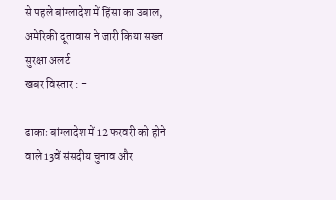से पहले बांग्लादेश में हिंसा का उबाल, अमेरिकी दूतावास ने जारी किया सख्त सुरक्षा अलर्ट
खबर विस्तार : -

ढाकाः बांग्लादेश में 12 फरवरी को होने वाले 13वें संसदीय चुनाव और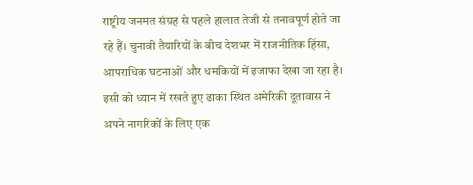राष्ट्रीय जनमत संग्रह से पहले हालात तेजी से तनावपूर्ण होते जा रहे हैं। चुनावी तैयारियों के बीच देशभर में राजनीतिक हिंसा, आपराधिक घटनाओं और धमकियों में इजाफा देखा जा रहा है। इसी को ध्यान में रखते हुए ढाका स्थित अमेरिकी दूतावास ने अपने नागरिकों के लिए एक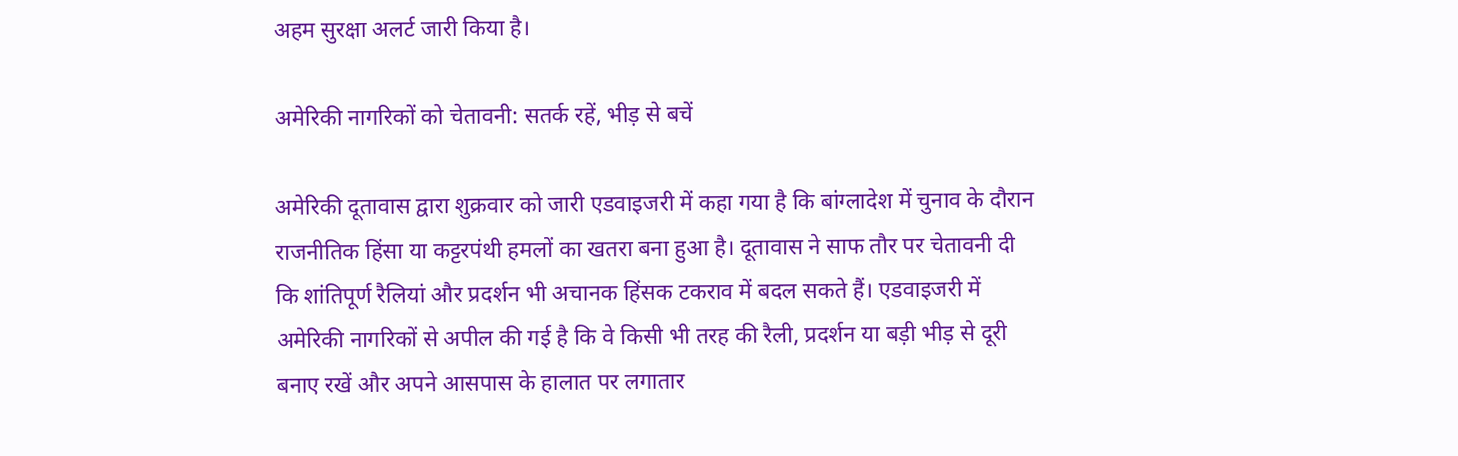अहम सुरक्षा अलर्ट जारी किया है।

अमेरिकी नागरिकों को चेतावनी: सतर्क रहें, भीड़ से बचें

अमेरिकी दूतावास द्वारा शुक्रवार को जारी एडवाइजरी में कहा गया है कि बांग्लादेश में चुनाव के दौरान राजनीतिक हिंसा या कट्टरपंथी हमलों का खतरा बना हुआ है। दूतावास ने साफ तौर पर चेतावनी दी कि शांतिपूर्ण रैलियां और प्रदर्शन भी अचानक हिंसक टकराव में बदल सकते हैं। एडवाइजरी में अमेरिकी नागरिकों से अपील की गई है कि वे किसी भी तरह की रैली, प्रदर्शन या बड़ी भीड़ से दूरी बनाए रखें और अपने आसपास के हालात पर लगातार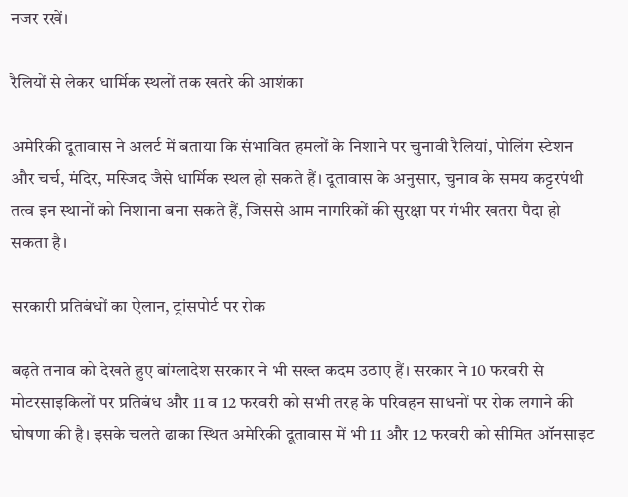नजर रखें।

रैलियों से लेकर धार्मिक स्थलों तक खतरे की आशंका

अमेरिकी दूतावास ने अलर्ट में बताया कि संभावित हमलों के निशाने पर चुनावी रैलियां, पोलिंग स्टेशन और चर्च, मंदिर, मस्जिद जैसे धार्मिक स्थल हो सकते हैं। दूतावास के अनुसार, चुनाव के समय कट्टरपंथी तत्व इन स्थानों को निशाना बना सकते हैं, जिससे आम नागरिकों की सुरक्षा पर गंभीर खतरा पैदा हो सकता है।

सरकारी प्रतिबंधों का ऐलान, ट्रांसपोर्ट पर रोक

बढ़ते तनाव को देखते हुए बांग्लादेश सरकार ने भी सख्त कदम उठाए हैं। सरकार ने 10 फरवरी से मोटरसाइकिलों पर प्रतिबंध और 11 व 12 फरवरी को सभी तरह के परिवहन साधनों पर रोक लगाने की घोषणा की है। इसके चलते ढाका स्थित अमेरिकी दूतावास में भी 11 और 12 फरवरी को सीमित ऑनसाइट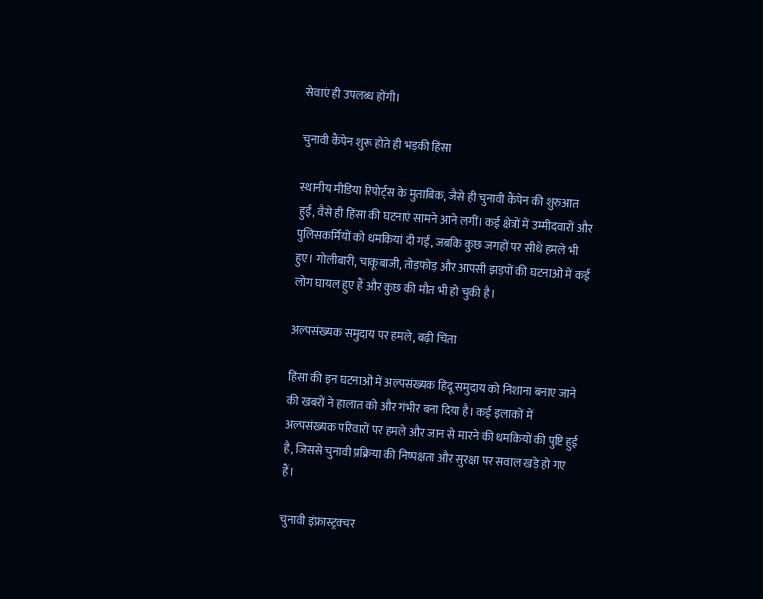सेवाएं ही उपलब्ध होंगी।

चुनावी कैंपेन शुरू होते ही भड़की हिंसा

स्थानीय मीडिया रिपोर्ट्स के मुताबिक, जैसे ही चुनावी कैंपेन की शुरुआत हुई, वैसे ही हिंसा की घटनाएं सामने आने लगीं। कई क्षेत्रों में उम्मीदवारों और पुलिसकर्मियों को धमकियां दी गईं, जबकि कुछ जगहों पर सीधे हमले भी हुए। गोलीबारी, चाकूबाजी, तोड़फोड़ और आपसी झड़पों की घटनाओं में कई लोग घायल हुए हैं और कुछ की मौत भी हो चुकी है।

अल्पसंख्यक समुदाय पर हमले, बढ़ी चिंता

हिंसा की इन घटनाओं में अल्पसंख्यक हिंदू समुदाय को निशाना बनाए जाने की खबरों ने हालात को और गंभीर बना दिया है। कई इलाकों में अल्पसंख्यक परिवारों पर हमले और जान से मारने की धमकियों की पुष्टि हुई है, जिससे चुनावी प्रक्रिया की निष्पक्षता और सुरक्षा पर सवाल खड़े हो गए हैं।

चुनावी इंफ्रास्ट्रक्चर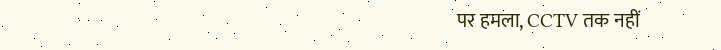पर हमला, CCTV तक नहीं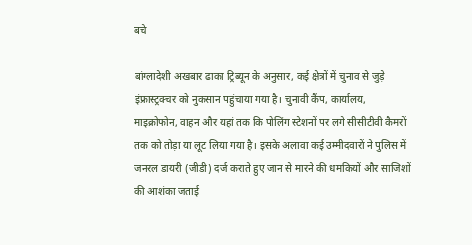बचे

बांग्लादेशी अखबार ढाका ट्रिब्यून के अनुसार, कई क्षेत्रों में चुनाव से जुड़े इंफ्रास्ट्रक्चर को नुकसान पहुंचाया गया है। चुनावी कैंप, कार्यालय, माइक्रोफोन, वाहन और यहां तक कि पोलिंग स्टेशनों पर लगे सीसीटीवी कैमरों तक को तोड़ा या लूट लिया गया है। इसके अलावा कई उम्मीदवारों ने पुलिस में जनरल डायरी (जीडी) दर्ज कराते हुए जान से मारने की धमकियों और साजिशों की आशंका जताई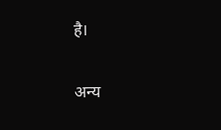है।

अन्य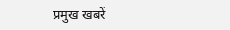प्रमुख खबरें